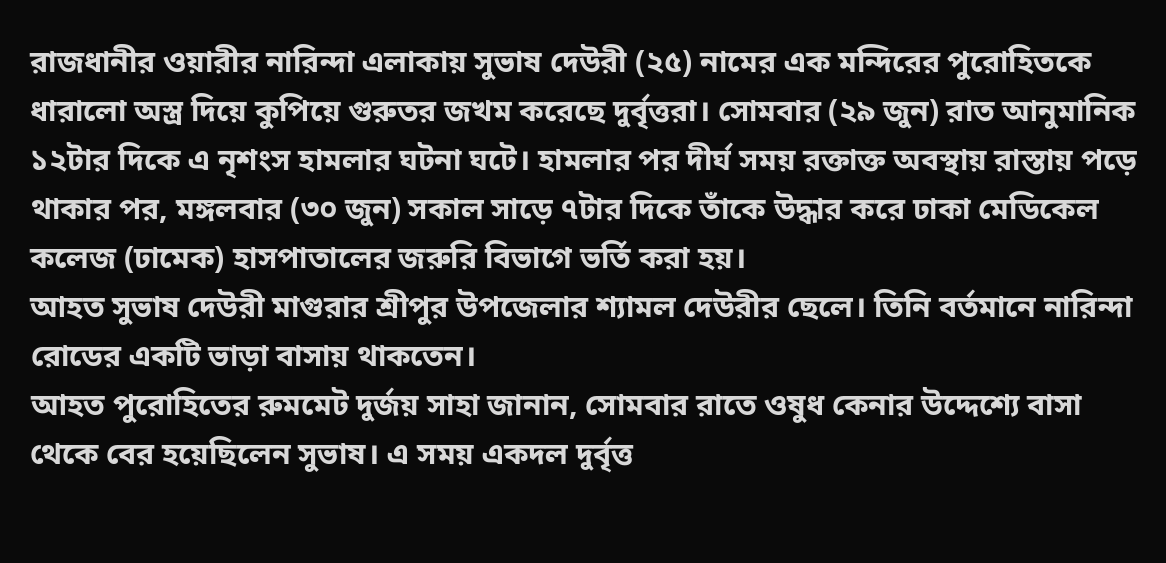রাজধানীর ওয়ারীর নারিন্দা এলাকায় সুভাষ দেউরী (২৫) নামের এক মন্দিরের পুরোহিতকে ধারালো অস্ত্র দিয়ে কুপিয়ে গুরুতর জখম করেছে দুর্বৃত্তরা। সোমবার (২৯ জুন) রাত আনুমানিক ১২টার দিকে এ নৃশংস হামলার ঘটনা ঘটে। হামলার পর দীর্ঘ সময় রক্তাক্ত অবস্থায় রাস্তায় পড়ে থাকার পর, মঙ্গলবার (৩০ জুন) সকাল সাড়ে ৭টার দিকে তাঁকে উদ্ধার করে ঢাকা মেডিকেল কলেজ (ঢামেক) হাসপাতালের জরুরি বিভাগে ভর্তি করা হয়।
আহত সুভাষ দেউরী মাগুরার শ্রীপুর উপজেলার শ্যামল দেউরীর ছেলে। তিনি বর্তমানে নারিন্দা রোডের একটি ভাড়া বাসায় থাকতেন।
আহত পুরোহিতের রুমমেট দুর্জয় সাহা জানান, সোমবার রাতে ওষুধ কেনার উদ্দেশ্যে বাসা থেকে বের হয়েছিলেন সুভাষ। এ সময় একদল দুর্বৃত্ত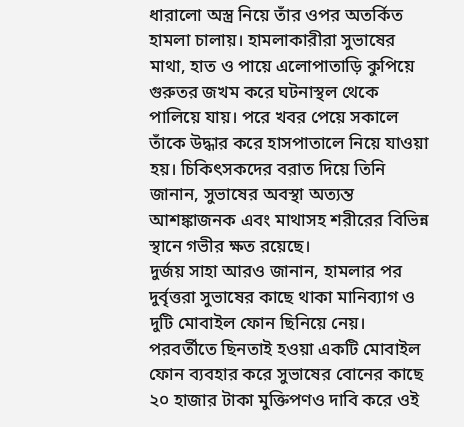ধারালো অস্ত্র নিয়ে তাঁর ওপর অতর্কিত হামলা চালায়। হামলাকারীরা সুভাষের মাথা, হাত ও পায়ে এলোপাতাড়ি কুপিয়ে গুরুতর জখম করে ঘটনাস্থল থেকে পালিয়ে যায়। পরে খবর পেয়ে সকালে তাঁকে উদ্ধার করে হাসপাতালে নিয়ে যাওয়া হয়। চিকিৎসকদের বরাত দিয়ে তিনি জানান, সুভাষের অবস্থা অত্যন্ত আশঙ্কাজনক এবং মাথাসহ শরীরের বিভিন্ন স্থানে গভীর ক্ষত রয়েছে।
দুর্জয় সাহা আরও জানান, হামলার পর দুর্বৃত্তরা সুভাষের কাছে থাকা মানিব্যাগ ও দুটি মোবাইল ফোন ছিনিয়ে নেয়। পরবর্তীতে ছিনতাই হওয়া একটি মোবাইল ফোন ব্যবহার করে সুভাষের বোনের কাছে ২০ হাজার টাকা মুক্তিপণও দাবি করে ওই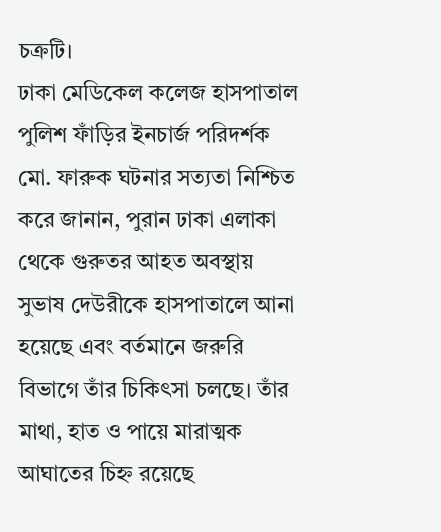চক্রটি।
ঢাকা মেডিকেল কলেজ হাসপাতাল পুলিশ ফাঁড়ির ইনচার্জ পরিদর্শক মো. ফারুক ঘটনার সত্যতা নিশ্চিত করে জানান, পুরান ঢাকা এলাকা থেকে গুরুতর আহত অবস্থায় সুভাষ দেউরীকে হাসপাতালে আনা হয়েছে এবং বর্তমানে জরুরি বিভাগে তাঁর চিকিৎসা চলছে। তাঁর মাথা, হাত ও পায়ে মারাত্মক আঘাতের চিহ্ন রয়েছে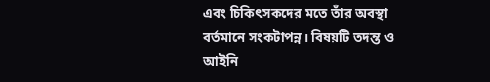এবং চিকিৎসকদের মতে তাঁর অবস্থা বর্তমানে সংকটাপন্ন। বিষয়টি তদন্ত ও আইনি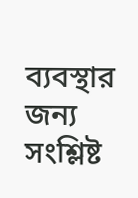ব্যবস্থার জন্য সংশ্লিষ্ট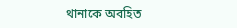থানাকে অবহিত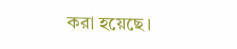করা হয়েছে।